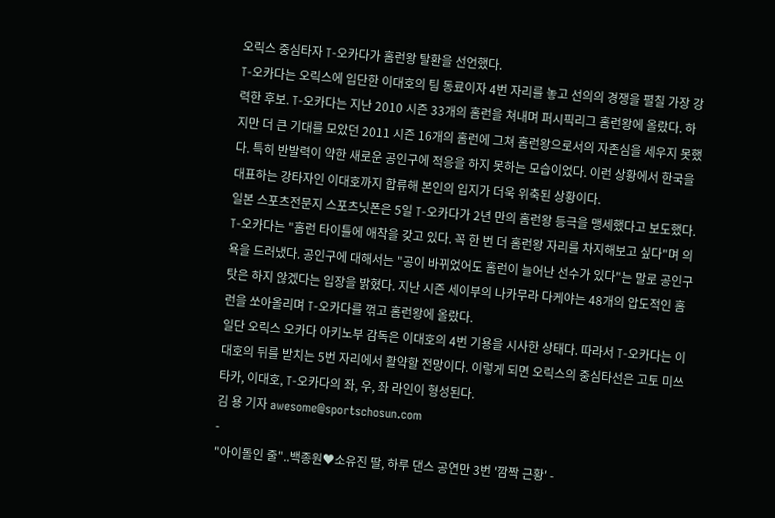오릭스 중심타자 T-오카다가 홈런왕 탈환을 선언했다.
T-오카다는 오릭스에 입단한 이대호의 팀 동료이자 4번 자리를 놓고 선의의 경쟁을 펼칠 가장 강력한 후보. T-오카다는 지난 2010 시즌 33개의 홈런을 쳐내며 퍼시픽리그 홈런왕에 올랐다. 하지만 더 큰 기대를 모았던 2011 시즌 16개의 홈런에 그쳐 홈런왕으로서의 자존심을 세우지 못했다. 특히 반발력이 약한 새로운 공인구에 적응을 하지 못하는 모습이었다. 이런 상황에서 한국을 대표하는 강타자인 이대호까지 합류해 본인의 입지가 더욱 위축된 상황이다.
일본 스포츠전문지 스포츠닛폰은 5일 T-오카다가 2년 만의 홈런왕 등극을 맹세했다고 보도했다. T-오카다는 "홈런 타이틀에 애착을 갖고 있다. 꼭 한 번 더 홈런왕 자리를 차지해보고 싶다"며 의욕을 드러냈다. 공인구에 대해서는 "공이 바뀌었어도 홈런이 늘어난 선수가 있다"는 말로 공인구 탓은 하지 않겠다는 입장을 밝혔다. 지난 시즌 세이부의 나카무라 다케야는 48개의 압도적인 홈런을 쏘아올리며 T-오카다를 꺾고 홈런왕에 올랐다.
일단 오릭스 오카다 아키노부 감독은 이대호의 4번 기용을 시사한 상태다. 따라서 T-오카다는 이대호의 뒤를 받치는 5번 자리에서 활약할 전망이다. 이렇게 되면 오릭스의 중심타선은 고토 미쓰타카, 이대호, T-오카다의 좌, 우, 좌 라인이 형성된다.
김 용 기자 awesome@sportschosun.com
-
"아이돌인 줄"..백종원♥소유진 딸, 하루 댄스 공연만 3번 '깜짝 근황' -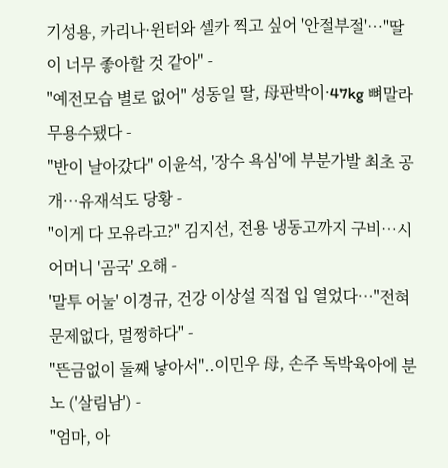기성용, 카리나·윈터와 셀카 찍고 싶어 '안절부절'…"딸이 너무 좋아할 것 같아" -
"예전모습 별로 없어" 성동일 딸, 母판박이·47kg 뼈말라 무용수됐다 -
"반이 날아갔다" 이윤석, '장수 욕심'에 부분가발 최초 공개…유재석도 당황 -
"이게 다 모유라고?" 김지선, 전용 냉동고까지 구비…시어머니 '곰국' 오해 -
'말투 어눌' 이경규, 건강 이상설 직접 입 열었다…"전혀 문제없다, 멀쩡하다" -
"뜬금없이 둘째 낳아서"..이민우 母, 손주 독박육아에 분노 ('살림남') -
"엄마, 아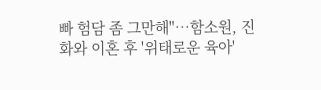빠 험담 좀 그만해"…함소원, 진화와 이혼 후 '위태로운 육아'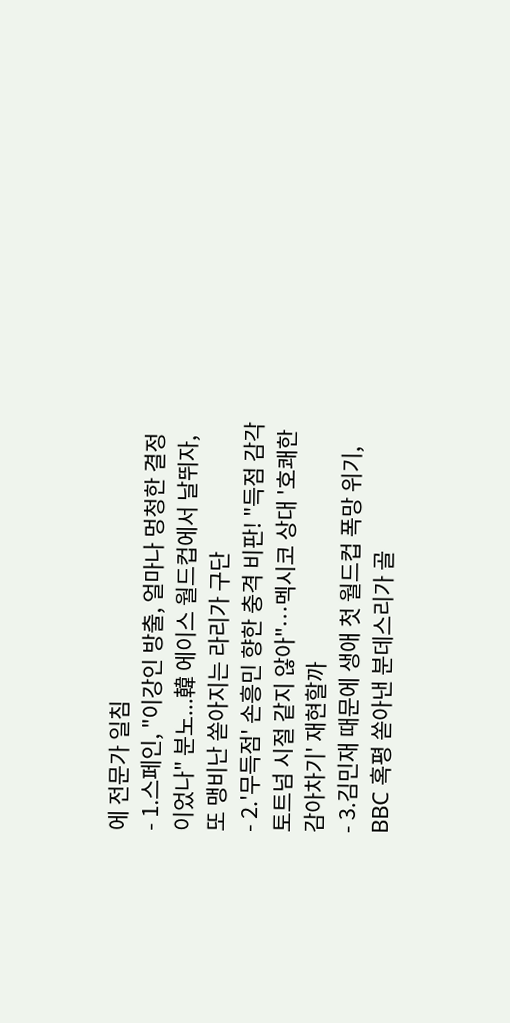에 전문가 일침
- 1.스페인, "이강인 방출, 얼마나 멍청한 결정이었나" 분노...韓 에이스 월드컵에서 날뛰자, 또 맹비난 쏟아지는 라리가 구단
- 2.'무득점' 손흥민 향한 충격 비판! "득점 감각 토트넘 시절 같지 않아"…멕시코 상대 '호쾌한 감아차기' 재현할까
- 3.김민재 때문에 생애 첫 월드컵 폭망 위기, BBC 혹평 쏟아낸 분데스리가 골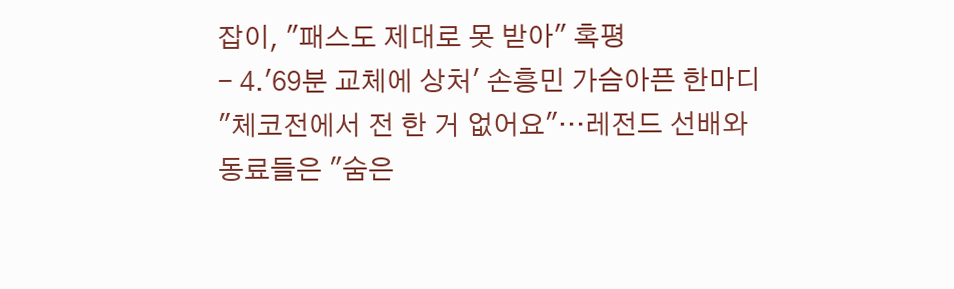잡이, "패스도 제대로 못 받아" 혹평
- 4.'69분 교체에 상처' 손흥민 가슴아픈 한마디 "체코전에서 전 한 거 없어요"…레전드 선배와 동료들은 "숨은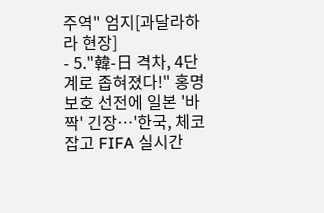주역" 엄지[과달라하라 현장]
- 5."韓-日 격차, 4단계로 좁혀졌다!" 홍명보호 선전에 일본 '바짝' 긴장…'한국, 체코 잡고 FIFA 실시간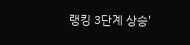랭킹 3단계 상승'